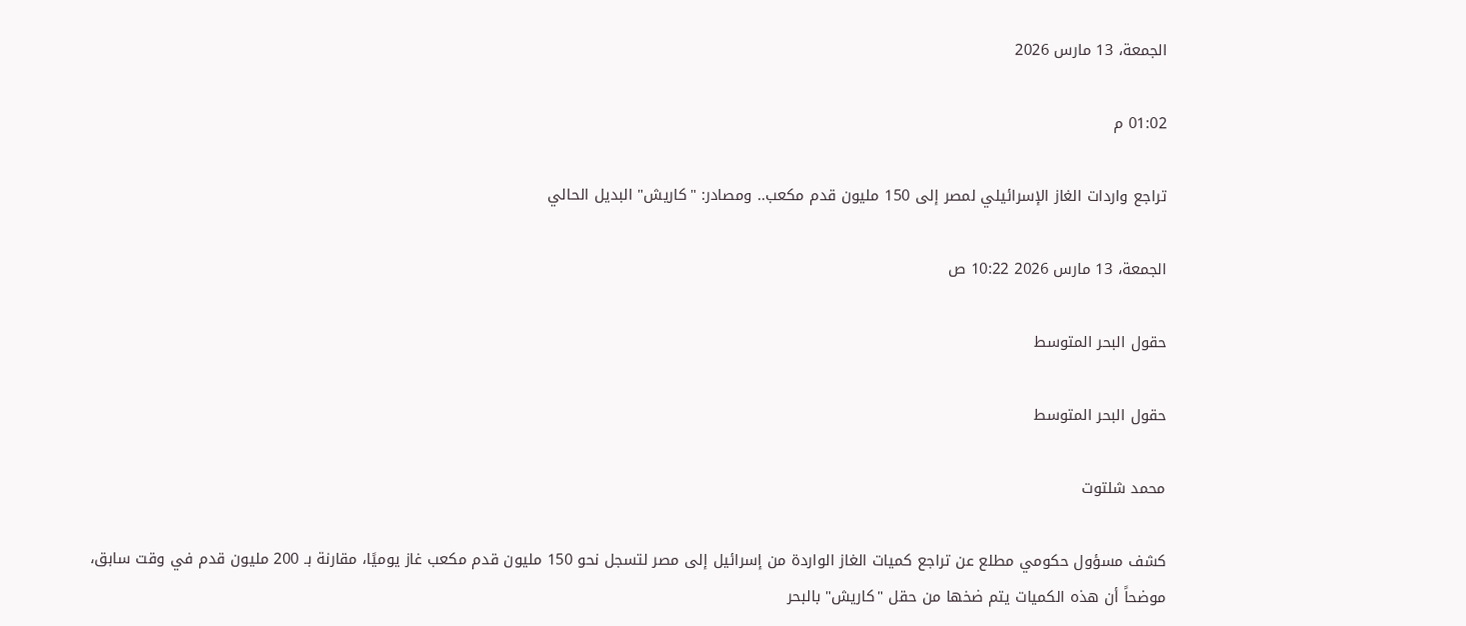الجمعة، 13 مارس 2026

01:02 م

تراجع واردات الغاز الإسرائيلي لمصر إلى 150 مليون قدم مكعب.. ومصادر: "كاريش" البديل الحالي

الجمعة، 13 مارس 2026 10:22 ص

حقول البحر المتوسط

حقول البحر المتوسط

محمد شلتوت

كشف مسؤول حكومي مطلع عن تراجع كميات الغاز الواردة من إسرائيل إلى مصر لتسجل نحو 150 مليون قدم مكعب غاز يوميًا، مقارنة بـ 200 مليون قدم في وقت سابق، موضحاً أن هذه الكميات يتم ضخها من حقل "كاريش" بالبحر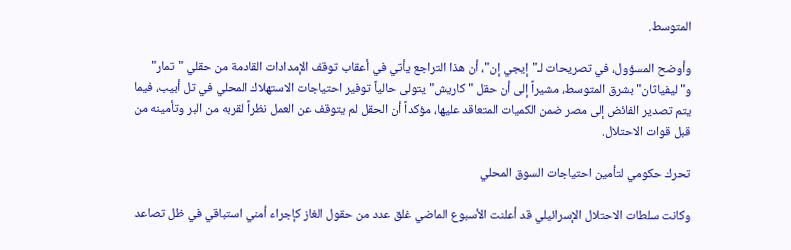المتوسط.

وأوضح المسؤول، في تصريحات لـ"إيجي إن"، أن هذا التراجع يأتي في أعقاب توقف الإمدادات القادمة من حقلي "تمار" و"ليفياثان" بشرق المتوسط، مشيراً إلى أن حقل "كاريش" يتولى حالياً توفير احتياجات الاستهلاك المحلي في تل أبيب، فيما يتم تصدير الفائض إلى مصر ضمن الكميات المتعاقد عليها، مؤكداً أن الحقل لم يتوقف عن العمل نظراً لقربه من البر وتأمينه من قبل قوات الاحتلال.

تحرك حكومي لتأمين احتياجات السوق المحلي

وكانت سلطات الاحتلال الإسرائيلي قد أعلنت الأسبوع الماضي غلق عدد من حقول الغاز كإجراء أمني استباقي في ظل تصاعد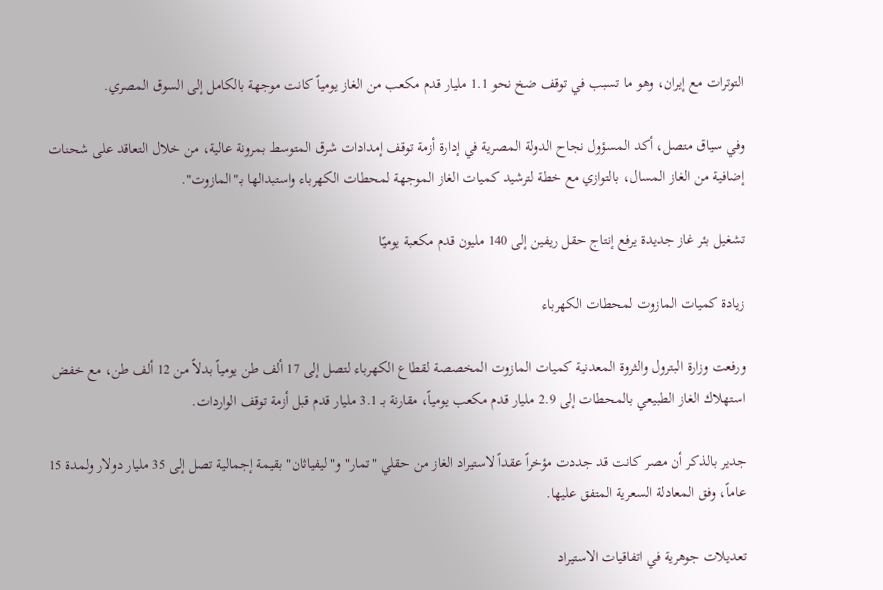التوترات مع إيران، وهو ما تسبب في توقف ضخ نحو 1.1 مليار قدم مكعب من الغاز يومياً كانت موجهة بالكامل إلى السوق المصري.

وفي سياق متصل، أكد المسؤول نجاح الدولة المصرية في إدارة أزمة توقف إمدادات شرق المتوسط بمرونة عالية، من خلال التعاقد على شحنات إضافية من الغاز المسال، بالتوازي مع خطة لترشيد كميات الغاز الموجهة لمحطات الكهرباء واستبدالها بـ"المازوت".

تشغيل بئر غاز جديدة يرفع إنتاج حقل ريفين إلى 140 مليون قدم مكعبة يوميًا

زيادة كميات المازوت لمحطات الكهرباء

ورفعت وزارة البترول والثروة المعدنية كميات المازوت المخصصة لقطاع الكهرباء لتصل إلى 17 ألف طن يومياً بدلاً من 12 ألف طن، مع خفض استهلاك الغاز الطبيعي بالمحطات إلى 2.9 مليار قدم مكعب يومياً، مقارنة بـ 3.1 مليار قدم قبل أزمة توقف الواردات.

جدير بالذكر أن مصر كانت قد جددت مؤخراً عقداً لاستيراد الغاز من حقلي "تمار" و"ليفياثان" بقيمة إجمالية تصل إلى 35 مليار دولار ولمدة 15 عاماً، وفق المعادلة السعرية المتفق عليها.

تعديلات جوهرية في اتفاقيات الاستيراد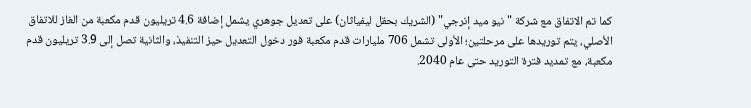كما تم الاتفاق مع شركة "نيو ميد إنرجي" (الشريك بحقل ليفياثان) على تعديل جوهري يشمل إضافة 4.6 تريليون قدم مكعبة من الغاز للاتفاق الأصلي، يتم توريدها على مرحلتين؛ الأولى تشمل 706 مليارات قدم مكعبة فور دخول التعديل حيز التنفيذ، والثانية تصل إلى 3.9 تريليون قدم مكعبة، مع تمديد فترة التوريد حتى عام 2040.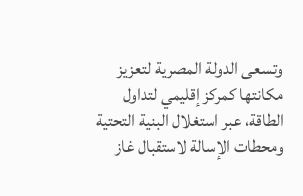وتسعى الدولة المصرية لتعزيز مكانتها كمركز إقليمي لتداول الطاقة، عبر استغلال البنية التحتية ومحطات الإسالة لاستقبال غاز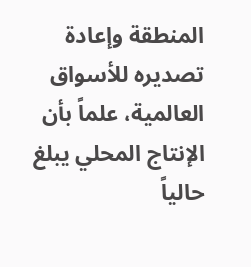المنطقة وإعادة تصديره للأسواق العالمية، علماً بأن الإنتاج المحلي يبلغ حالياً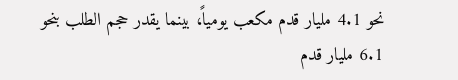نحو 4.1 مليار قدم مكعب يومياً، بينما يقدر حجم الطلب بنحو 6.1 مليار قدم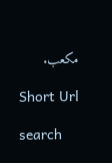مكعب.

Short Url

search